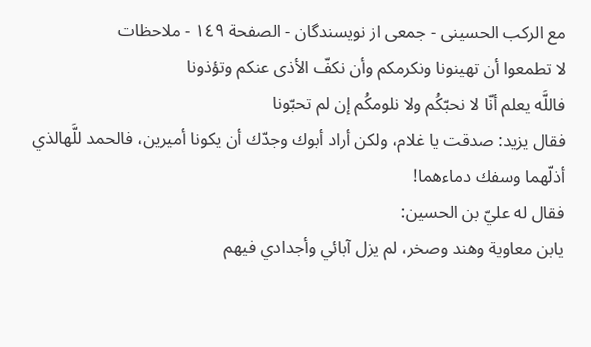مع الركب الحسينى - جمعی از نویسندگان - الصفحة ١٤٩ - ملاحظات
لا تطمعوا أن تهينونا ونكرمكم وأن نكفّ الأذى عنكم وتؤذونا
فاللَّه يعلم أنّا لا نحبّكُم ولا نلومكُم إن لم تحبّونا
فقال يزيد: صدقت يا غلام، ولكن أراد أبوك وجدّك أن يكونا أميرين، فالحمد للَّهالذي أذلّهما وسفك دماءهما!
فقال له عليّ بن الحسين:
يابن معاوية وهند وصخر، لم يزل آبائي وأجدادي فيهم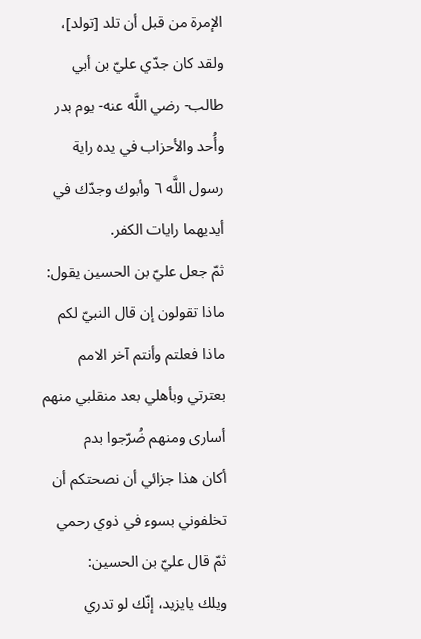الإمرة من قبل أن تلد [تولد]، ولقد كان جدّي عليّ بن أبي طالب- رضي اللَّه عنه- يوم بدر وأُحد والأحزاب في يده راية رسول اللَّه ٦ وأبوك وجدّك في أيديهما رايات الكفر.
ثمّ جعل عليّ بن الحسين يقول:
ماذا تقولون إن قال النبيّ لكم ماذا فعلتم وأنتم آخر الامم
بعترتي وبأهلي بعد منقلبي منهم أسارى ومنهم ضُرّجوا بدم
أكان هذا جزائي أن نصحتكم أن تخلفوني بسوء في ذوي رحمي
ثمّ قال عليّ بن الحسين:
ويلك يايزيد، إنّك لو تدري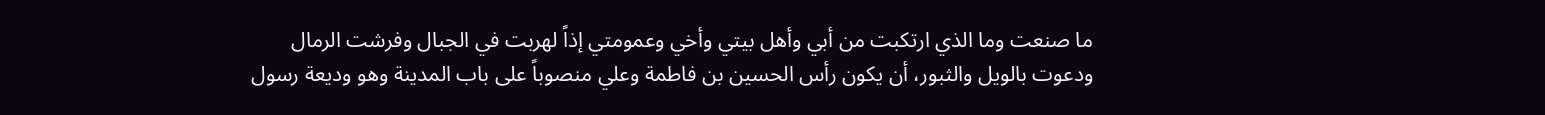ما صنعت وما الذي ارتكبت من أبي وأهل بيتي وأخي وعمومتي إذاً لهربت في الجبال وفرشت الرمال ودعوت بالويل والثبور، أن يكون رأس الحسين بن فاطمة وعلي منصوباً على باب المدينة وهو وديعة رسول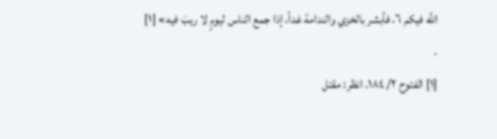اللَّه فيكم ٦، فأبشر بالخزي والندامة غداً، إذا جمع الناس ليومٍ لا ريبَ فيه» [١]
.
[١] الفتوح ٢/ ١٨٤. انظر: مقتل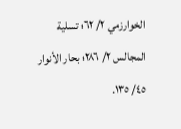الخوارزمي ٢/ ٦٢؛ تسلية المجالس ٢/ ٢٨٦؛ بحار الأنوار ٤٥/ ١٣٥.